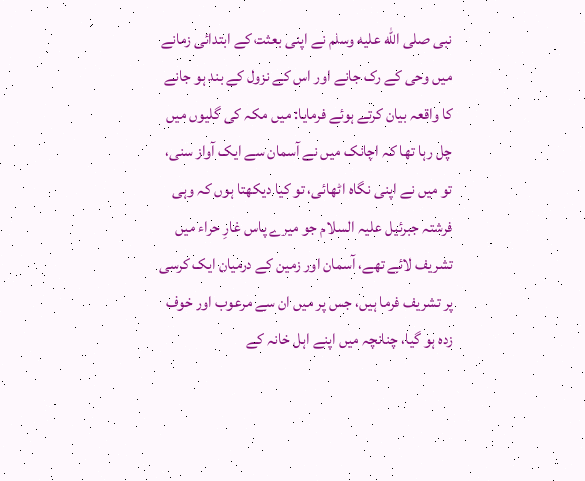نبی صلى الله عليه وسلم نے اپنی بعثت کے ابتدائی زمانے میں وحی کے رک جانے اور اس کے نزول کے بند ہو جانے کا واقعہ بیان کرتے ہوئے فرمایا: میں مکہ کی گلیوں میں چل رہا تھا کہ اچانک میں نے آسمان سے ایک آواز سنی، تو میں نے اپنی نگاہ اٹھائی، تو کیا دیکھتا ہوں کہ وہی فرشتہ جبرئیل علیہ السلام جو میرے پاس غارِ حراء میں تشریف لائے تھے، آسمان اور زمین کے درمیان ایک کرسی پر تشریف فرما ہیں، جس پر میں ان سے مرعوب اور خوف زدہ ہو گیا، چنانچہ میں اپنے اہل خانہ کے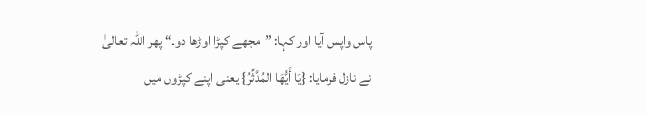پاس واپس آیا اور کہا: ”مجھے کپڑا اوڑھا دو۔“ پھر اللہ تعالیٰ نے نازل فرمایا: {يَا أَيُّهَا المُدَّثِّرُ} یعنی اپنے کپڑوں میں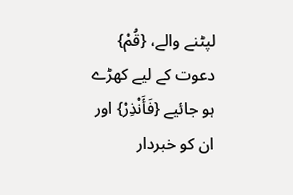لپٹنے والے، {قُمْ} دعوت کے لیے کھڑے ہو جائیے {فَأَنْذِرْ} اور ان کو خبردار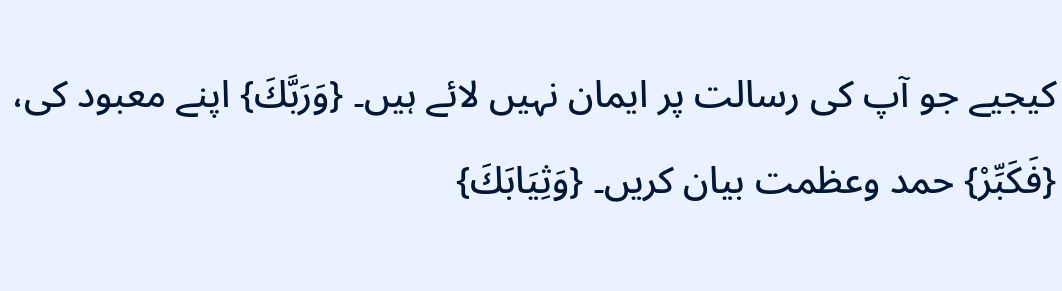کیجیے جو آپ کی رسالت پر ایمان نہیں لائے ہیں۔ {وَرَبَّكَ} اپنے معبود کی، {فَكَبِّرْ} حمد وعظمت بیان کریں۔ {وَثِيَابَكَ}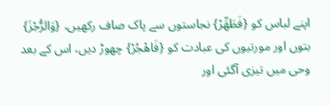اپنے لباس کو {فَطَهِّرْ} نجاستوں سے پاک صاف رکھیں، {وَالرُّجْزَ} بتوں اور مورتیوں کی عبادت کو {فَاهْجُرْ} چھوڑ دیں، اس کے بعد وحی میں تیزی آگئی اور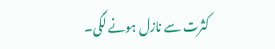کثرت سے نازل ہونے لگی۔